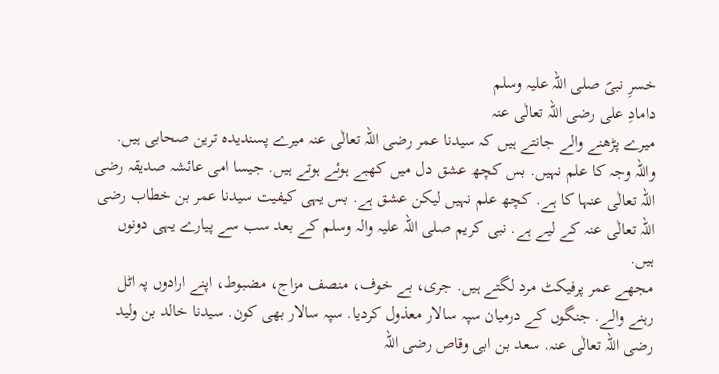خسرِ نبیؐ صلی اللہ علیہ وسلم
دامادِ علی رضی اللہ تعالٰی عنہ
میرے پڑھنے والے جانتے ہیں کہ سیدنا عمر رضی اللہ تعالٰی عنہ میرے پسندیدہ ترین صحابی ہیں. واللہ وجہ کا علم نہیں. بس کچھ عشق دل میں کھبے ہوئے ہوتے ہیں. جیسا امی عائشہ صدیقہ رضی اللہ تعالٰی عنہا کا ہے. کچھ علم نہیں لیکن عشق ہے. بس یہی کیفیت سیدنا عمر بن خطاب رضی اللہ تعالٰی عنہ کے لیے ہے. نبی کریم صلی اللہ علیہ والہ وسلم کے بعد سب سے پیارے یہی دونوں ہیں.
مجھے عمر پرفیکٹ مرد لگتے ہیں. جری، بے خوف، منصف مزاج، مضبوط، اپنے ارادوں پہ اٹل رہنے والے. جنگوں کے درمیان سپہ سالار معذول کردیا. سپہ سالار بھی کون. سیدنا خالد بن ولید رضی اللہ تعالٰی عنہ. سعد بن ابی وقاص رضی اللہ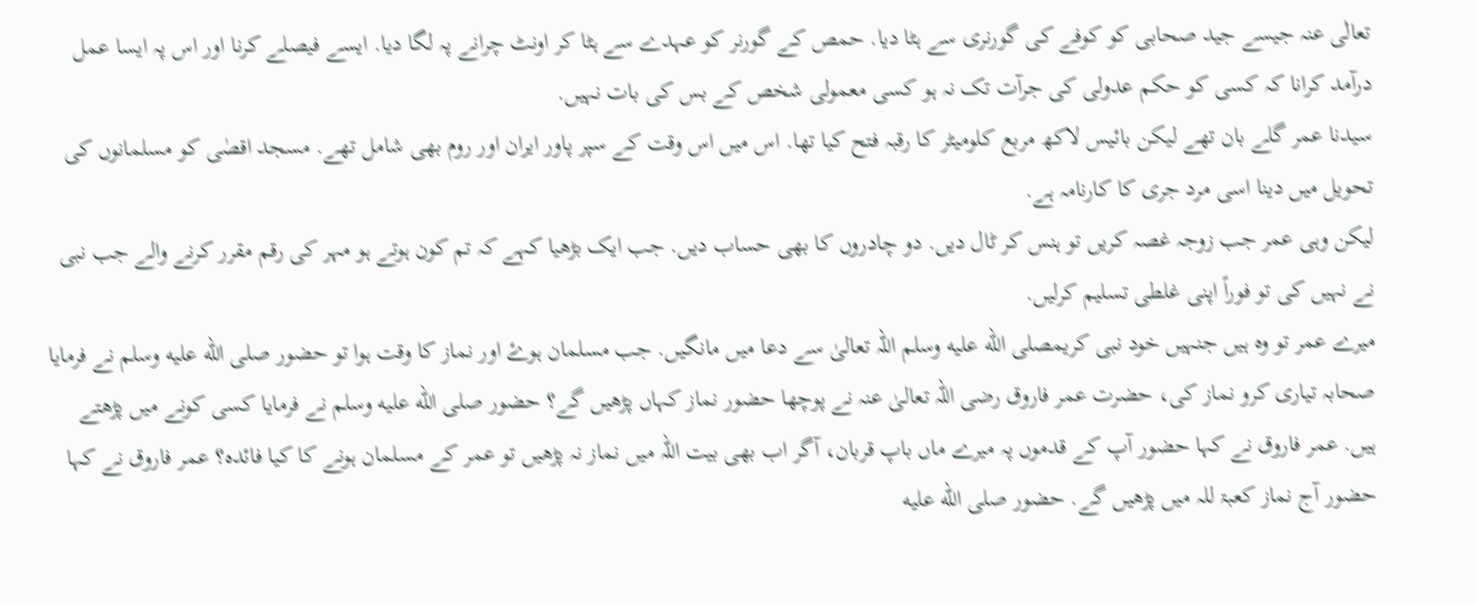تعالٰی عنہ جیسے جید صحابی کو کوفے کی گورنری سے ہٹا دیا. حمص کے گورنر کو عہدے سے ہٹا کر اونٹ چرانے پہ لگا دیا. ایسے فیصلے کرنا اور اس پہ ایسا عمل درآمد کرانا کہ کسی کو حکم عدولی کی جرآت تک نہ ہو کسی معمولی شخص کے بس کی بات نہیں.
سیدنا عمر گلے بان تھے لیکن بائیس لاکھ مربع کلومیٹر کا رقبہ فتح کیا تھا. اس میں اس وقت کے سپر پاور ایران اور روم بھی شامل تھے. مسجد اقصٰی کو مسلمانوں کی تحویل میں دینا اسی مرد جری کا کارنامہ ہے.
لیکن وہی عمر جب زوجہ غصہ کریں تو ہنس کر ٹال دیں. دو چادروں کا بھی حساب دیں. جب ایک بڑھیا کہے کہ تم کون ہوتے ہو مہر کی رقم مقرر کرنے والے جب نبی نے نہیں کی تو فوراً اپنی غلطی تسلیم کرلیں.
میرے عمر تو وہ ہیں جنہیں خود نبی کریمصلى الله عليه وسلم اللہ تعالیٰ سے دعا میں مانگیں. جب مسلمان ہوۓ اور نماز کا وقت ہوا تو حضور صلى الله عليه وسلم نے فرمایا صحابہ تیاری کرو نماز کی، حضرت عمر فاروق رضی اللہ تعالیٰ عنہ نے پوچھا حضور نماز کہاں پڑھیں گے؟ حضور صلى الله عليه وسلم نے فرمایا کسی کونے میں پڑھتے ہیں. عمر فاروق نے کہا حضور آپ کے قدموں پہ میرے ماں باپ قربان، آگر اب بھی بیت اللہ میں نماز نہ پڑھیں تو عمر کے مسلمان ہونے کا کیا فائدہ؟ عمر فاروق نے کہا حضور آج نماز کعبۃ للہ میں پڑھیں گے. حضور صلى الله عليه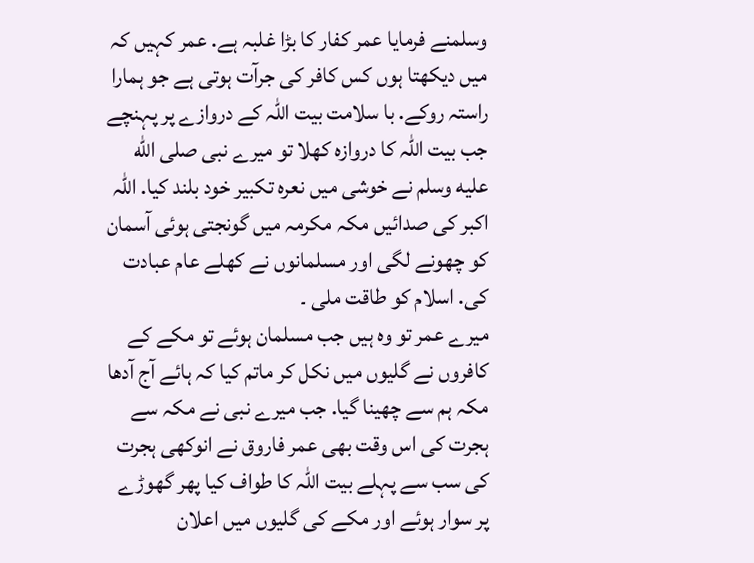وسلمنے فرمایا عمر کفار کا بڑا غلبہ ہے. عمر کہیں کہ میں دیکھتا ہوں کس کافر کی جرآت ہوتی ہے جو ہمارا راستہ روکے. با سلامت بیت اللہ کے دروازے پر پہنچے جب بیت اللہ کا دروازہ کھلا تو میرے نبی صلى الله عليه وسلم نے خوشی میں نعرہ تکبیر خود بلند کیا. اللہ اکبر کی صدائیں مکہ مکرمہ میں گونجتی ہوئی آسمان کو چھونے لگی اور مسلمانوں نے کھلے عام عبادت کی. اسلام کو طاقت ملی ۔
میرے عمر تو وہ ہیں جب مسلمان ہوئے تو مکے کے کافروں نے گلیوں میں نکل کر ماتم کیا کہ ہائے آج آدھا مکہ ہم سے چھینا گیا. جب میرے نبی نے مکہ سے ہجرت کی اس وقت بھی عمر فاروق نے انوکھی ہجرت کی سب سے پہلے بیت اللہ کا طواف کیا پھر گھوڑے پر سوار ہوئے اور مکے کی گلیوں میں اعلان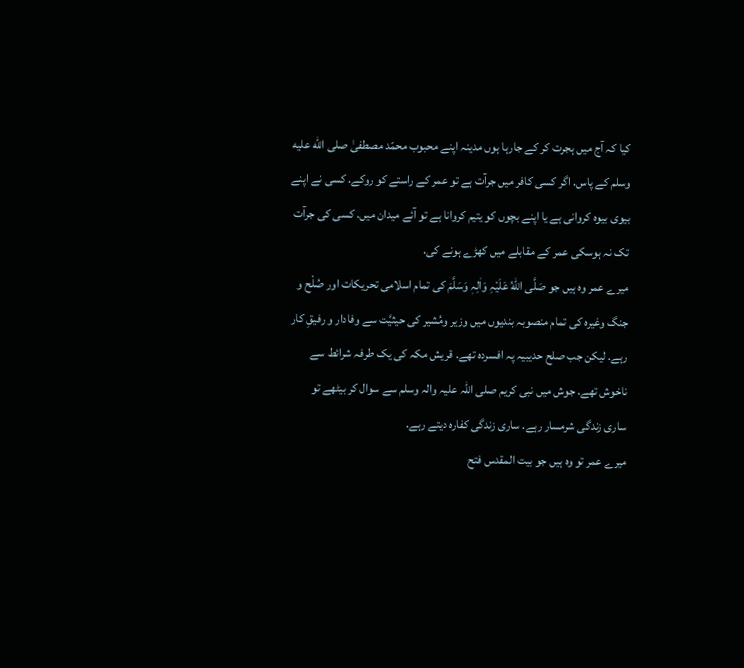کیا کہ آج میں ہجرت کر کے جارہا ہوں مدینہ اپنے محبوب محمّد مصطفیٰ صلى الله عليه وسلم کے پاس. اگر کسی کافر میں جرآت ہے تو عمر کے راستے کو روکے. کسی نے اپنے بیوی بیوہ کروانی ہے یا اپنے بچوں کو یتیم کروانا ہے تو آئے میدان میں. کسی کی جرآت تک نہ ہوسکی عمر کے مقابلے میں کھڑے ہونے کی.
میرے عمر وہ ہیں جو صَلَّی اللّٰهُ عَلَیْہِ وَاٰلِہٖ وَسَلَّمَ کی تمام اسلامی تحریکات اور صُلْح و جنگ وغیرہ کی تمام منصوبہ بندیوں میں وزیر ومُشیر کی حیثیَّت سے وفادار و رفیقِ کار رہے. لیکن جب صلح حدیبیہ پہ افسردہ تھے. قریش مکہ کی یک طرفہ شرائط سے ناخوش تھے. جوش میں نبی کریم صلی اللہ علیہ والہ وسلم سے سوال کر بیٹھے تو ساری زندگی شرمسار رہے. ساری زندگی کفارہ دیتے رہے.
میرے عمر تو وہ ہیں جو بیت المقدس فتح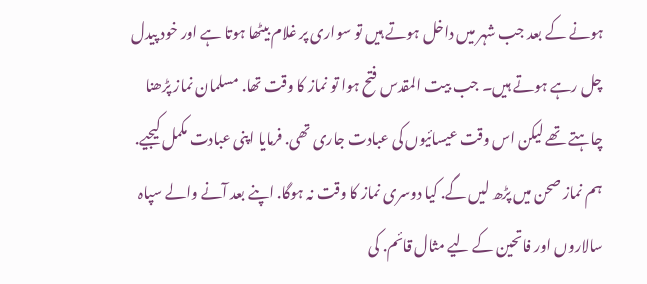ہونے کے بعد جب شہر میں داخل ہوتے ہیں تو سواری پر غلام بیٹھا ہوتا ہے اور خود پیدل چل رہے ہوتے ہیں۔ جب بیت المقدس فتح ہوا تو نماز کا وقت تھا. مسلمان نماز پڑھنا چاہتے تھے لیکن اس وقت عیسائیوں کی عبادت جاری تھی. فرمایا اپنی عبادت مکمل کیجیے. ہم نماز صحن میں پڑھ لیں گے. کیا دوسری نماز کا وقت نہ ہوگا. اپنے بعد آنے والے سپاہ سالاروں اور فاتحین کے لیے مثال قائم. کی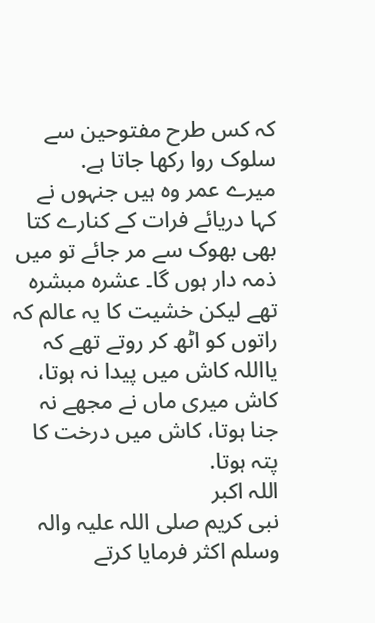کہ کس طرح مفتوحین سے سلوک روا رکھا جاتا ہے.
میرے عمر وہ ہیں جنہوں نے کہا دریائے فرات کے کنارے کتا بھی بھوک سے مر جائے تو میں ذمہ دار ہوں گا۔ عشرہ مبشرہ تھے لیکن خشیت کا یہ عالم کہ راتوں کو اٹھ کر روتے تھے کہ یااللہ کاش میں پیدا نہ ہوتا، کاش میری ماں نے مجھے نہ جنا ہوتا، کاش میں درخت کا پتہ ہوتا.
اللہ اکبر
نبی کریم صلی اللہ علیہ والہ وسلم اکثر فرمایا کرتے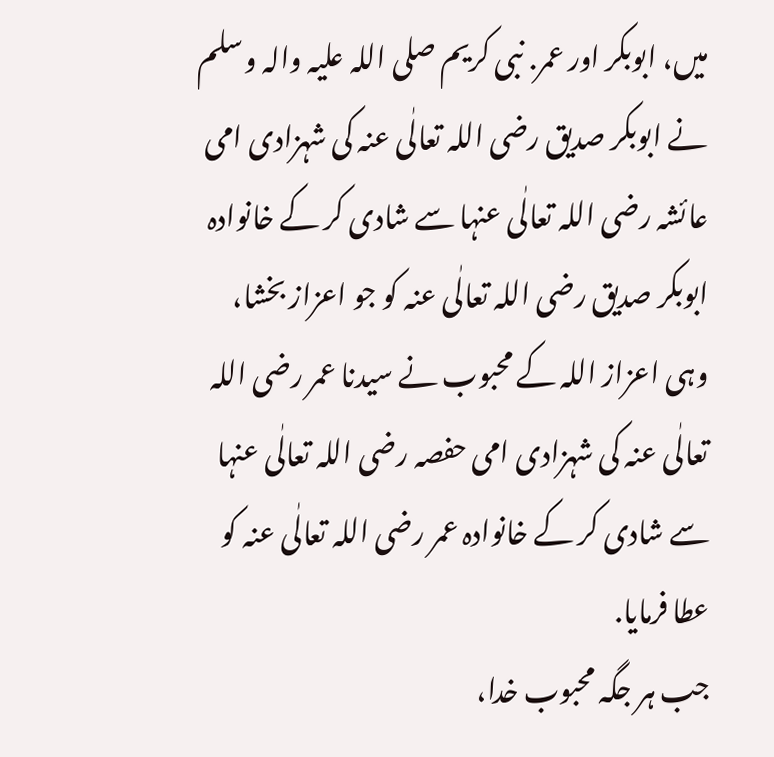میں، ابوبکر اور عمر. نبی کریم صلی اللہ علیہ والہ وسلم نے ابوبکر صدیق رضی اللہ تعالٰی عنہ کی شہزادی امی عائشہ رضی اللہ تعالٰی عنہا سے شادی کر کے خانوادہ ابوبکر صدیق رضی اللہ تعالٰی عنہ کو جو اعزاز بخشا، وہی اعزاز اللہ کے محبوب نے سیدنا عمر رضی اللہ تعالٰی عنہ کی شہزادی امی حفصہ رضی اللہ تعالٰی عنہا سے شادی کر کے خانوادہ عمر رضی اللہ تعالٰی عنہ کو عطا فرمایا.
جب ہر جگہ محبوب خدا،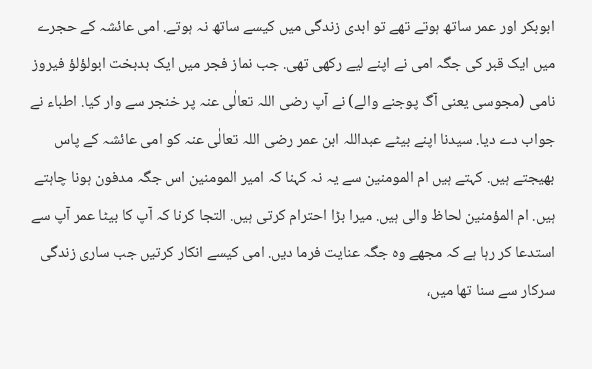ابوبکر اور عمر ساتھ ہوتے تھے تو ابدی زندگی میں کیسے ساتھ نہ ہوتے. امی عائشہ کے حجرے میں ایک قبر کی جگہ امی نے اپنے لیے رکھی تھی. جب نماز فجر میں ایک بدبخت ابولؤلؤ فیروز نامی (مجوسی یعنی آگ پوجنے والے) نے آپ رضی اللہ تعالٰی عنہ پر خنجر سے وار کیا. اطباء نے جواب دے دیا. سیدنا اپنے بیٹے عبداللہ ابن عمر رضی اللہ تعالٰی عنہ کو امی عائشہ کے پاس بھیجتے ہیں. کہتے ہیں ام المومنین سے یہ نہ کہنا کہ امیر المومنین اس جگہ مدفون ہونا چاہتے ہیں. ام المؤمنین لحاظ والی ہیں. میرا بڑا احترام کرتی ہیں. التجا کرنا کہ آپ کا بیٹا عمر آپ سے استدعا کر رہا ہے کہ مجھے وہ جگہ عنایت فرما دیں. امی کیسے انکار کرتیں جب ساری زندگی سرکار سے سنا تھا میں،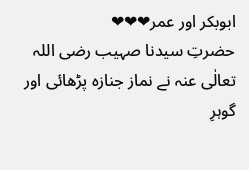ابوبکر اور عمر❤❤❤
حضرتِ سیدنا صہیب رضی اللہ تعالٰی عنہ نے نماز جنازہ پڑھائی اور گوہرِ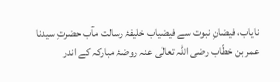نایاب، فیضانِ نبوت سے فیضیاب خلیفۂ رسالت مآب حضرتِ سیدنا عمر بن خطّاب رضی اللہ تعالٰی عنہ روضۂ مبارکہ کے اندر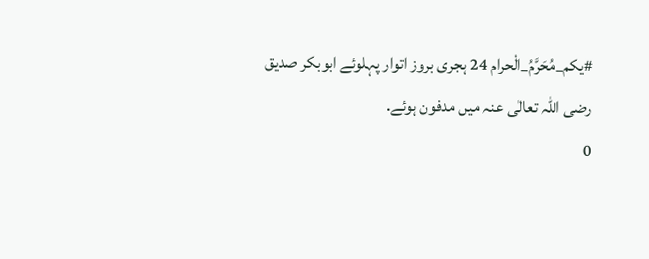#یکم_مُحَرَّمُ_الْحرام 24 ہجری بروز اتوار پہلوئے ابوبکر صدیق رضی اللہ تعالٰی عنہ میں مدفون ہوئے.
0